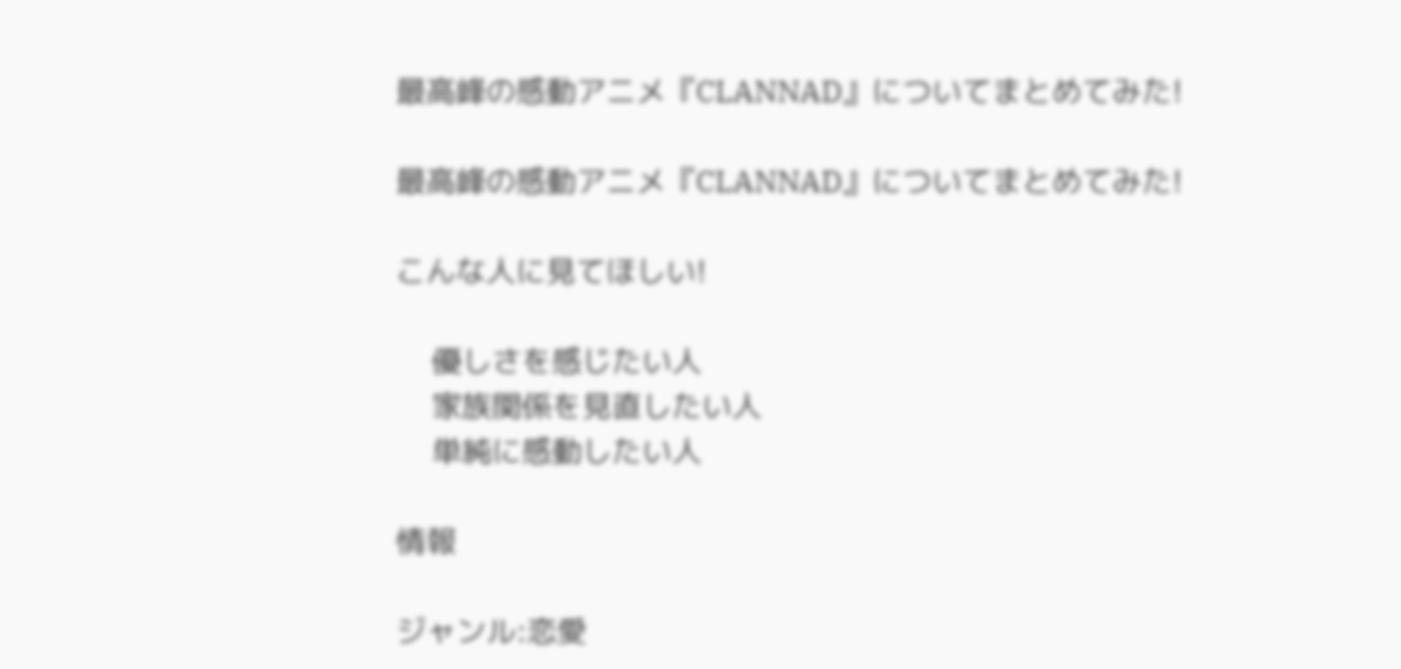最高峰の感動アニメ『CLANNAD』についてまとめてみた!

最高峰の感動アニメ『CLANNAD』についてまとめてみた!

こんな人に見てほしい!

    優しさを感じたい人
    家族関係を見直したい人
    単純に感動したい人

情報

ジャンル:恋愛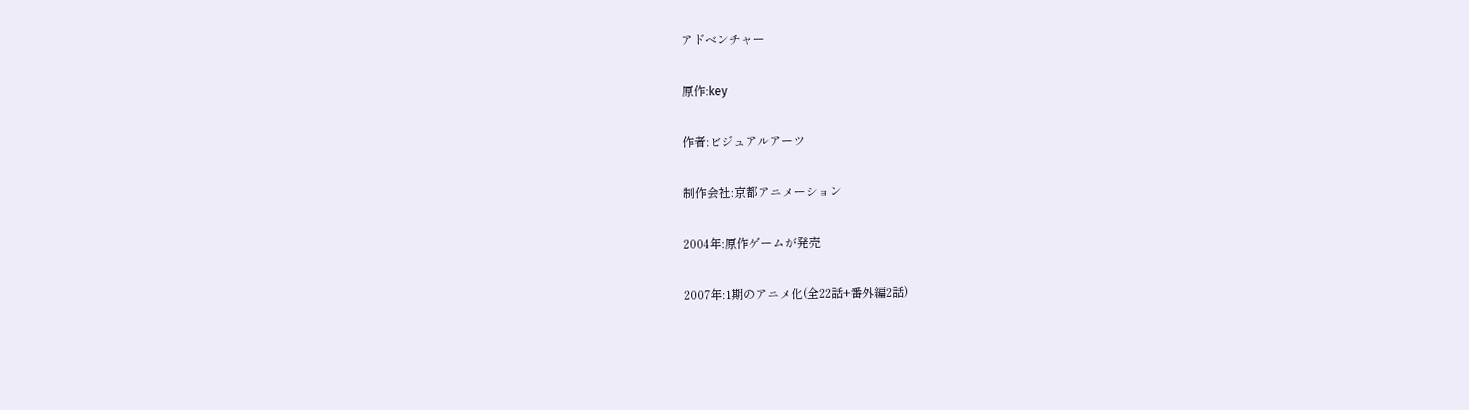アドベンチャー

原作:key

作者:ビジュアルアーツ

制作会社:京都アニメーション

2004年:原作ゲームが発売

2007年:1期のアニメ化(全22話+番外編2話)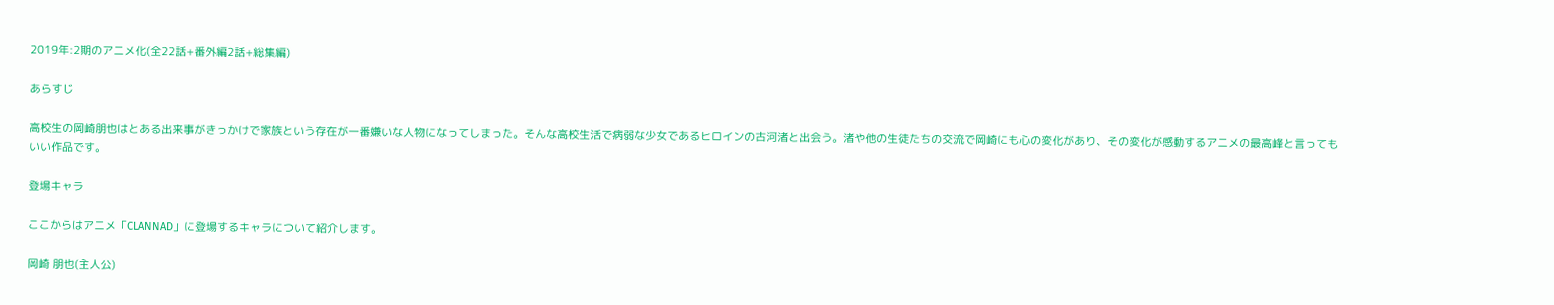2019年:2期のアニメ化(全22話+番外編2話+総集編)

あらすじ

高校生の岡崎朋也はとある出来事がきっかけで家族という存在が一番嫌いな人物になってしまった。そんな高校生活で病弱な少女であるヒロインの古河渚と出会う。渚や他の生徒たちの交流で岡崎にも心の変化があり、その変化が感動するアニメの最高峰と言ってもいい作品です。

登場キャラ

ここからはアニメ「CLANNAD」に登場するキャラについて紹介します。

岡崎 朋也(主人公)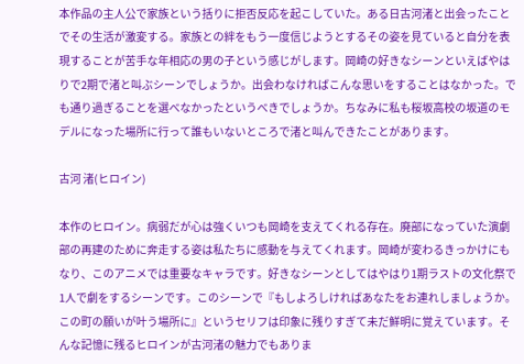本作品の主人公で家族という括りに拒否反応を起こしていた。ある日古河渚と出会ったことでその生活が激変する。家族との絆をもう一度信じようとするその姿を見ていると自分を表現することが苦手な年相応の男の子という感じがします。岡崎の好きなシーンといえばやはりで2期で渚と叫ぶシーンでしょうか。出会わなければこんな思いをすることはなかった。でも通り過ぎることを選べなかったというべきでしょうか。ちなみに私も桜坂高校の坂道のモデルになった場所に行って誰もいないところで渚と叫んできたことがあります。

古河 渚(ヒロイン)

本作のヒロイン。病弱だが心は強くいつも岡崎を支えてくれる存在。廃部になっていた演劇部の再建のために奔走する姿は私たちに感動を与えてくれます。岡崎が変わるきっかけにもなり、このアニメでは重要なキャラです。好きなシーンとしてはやはり1期ラストの文化祭で1人で劇をするシーンです。このシーンで『もしよろしければあなたをお連れしましょうか。この町の願いが叶う場所に』というセリフは印象に残りすぎて未だ鮮明に覚えています。そんな記憶に残るヒロインが古河渚の魅力でもありま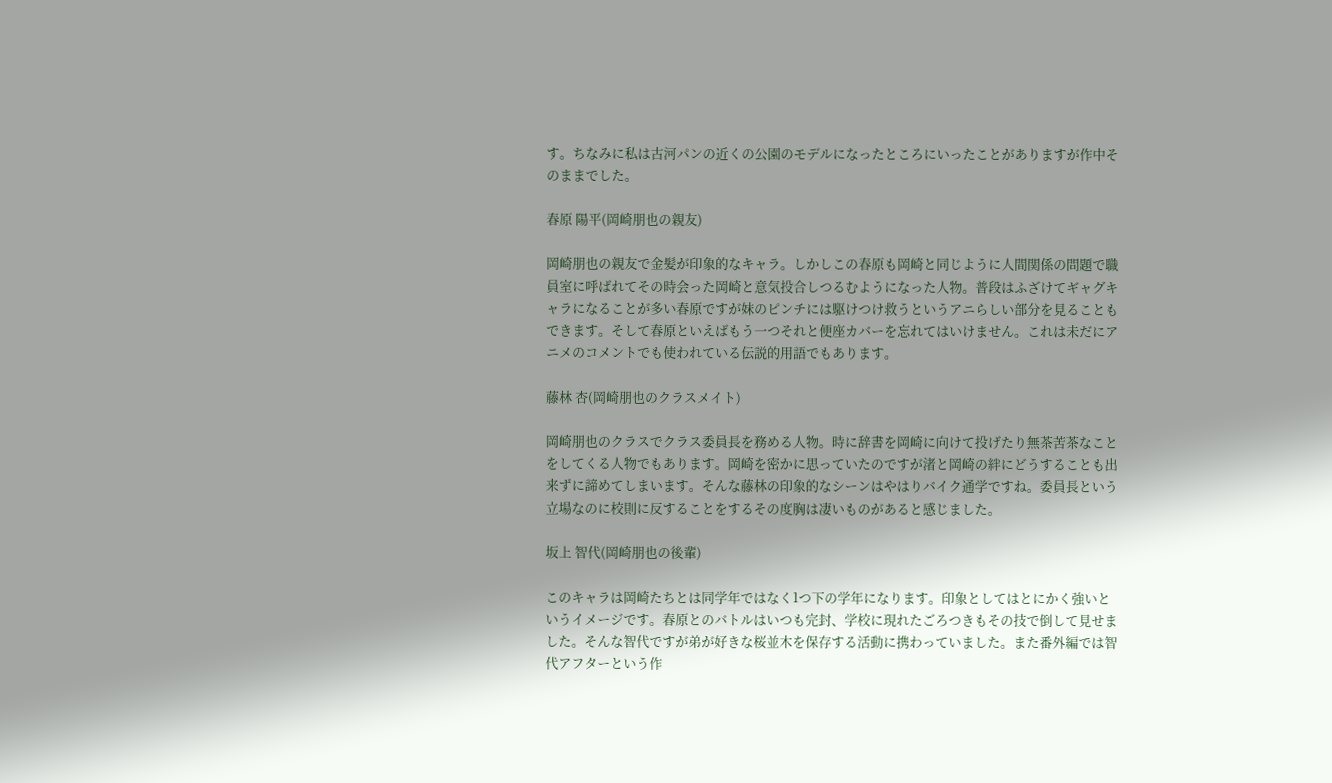す。ちなみに私は古河パンの近くの公園のモデルになったところにいったことがありますが作中そのままでした。

春原 陽平(岡崎朋也の親友)

岡崎朋也の親友で金髪が印象的なキャラ。しかしこの春原も岡崎と同じように人間関係の問題で職員室に呼ばれてその時会った岡崎と意気投合しつるむようになった人物。普段はふざけてギャグキャラになることが多い春原ですが妹のピンチには駆けつけ救うというアニらしい部分を見ることもできます。そして春原といえばもう一つそれと便座カバーを忘れてはいけません。これは未だにアニメのコメントでも使われている伝説的用語でもあります。

藤林 杏(岡崎朋也のクラスメイト)

岡崎朋也のクラスでクラス委員長を務める人物。時に辞書を岡崎に向けて投げたり無茶苦茶なことをしてくる人物でもあります。岡崎を密かに思っていたのですが渚と岡崎の絆にどうすることも出来ずに諦めてしまいます。そんな藤林の印象的なシーンはやはりバイク通学ですね。委員長という立場なのに校則に反することをするその度胸は凄いものがあると感じました。

坂上 智代(岡崎朋也の後輩)

このキャラは岡崎たちとは同学年ではなく1つ下の学年になります。印象としてはとにかく強いというイメージです。春原とのバトルはいつも完封、学校に現れたごろつきもその技で倒して見せました。そんな智代ですが弟が好きな桜並木を保存する活動に携わっていました。また番外編では智代アフターという作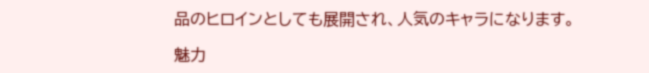品のヒロインとしても展開され、人気のキャラになります。

魅力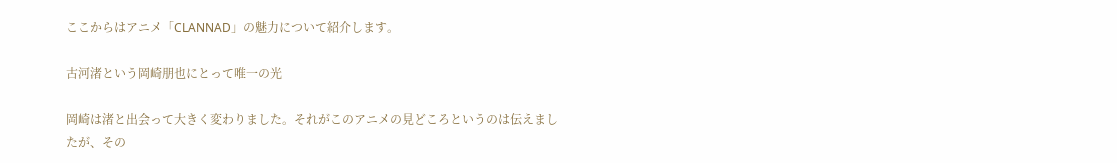ここからはアニメ「CLANNAD」の魅力について紹介します。

古河渚という岡崎朋也にとって唯一の光

岡崎は渚と出会って大きく変わりました。それがこのアニメの見どころというのは伝えましたが、その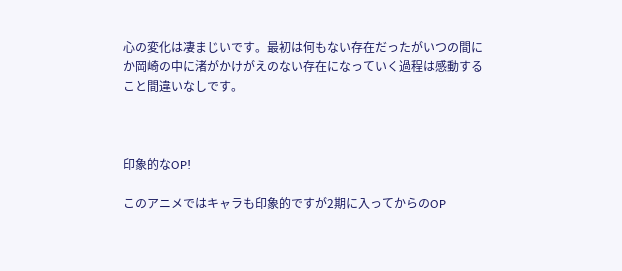心の変化は凄まじいです。最初は何もない存在だったがいつの間にか岡崎の中に渚がかけがえのない存在になっていく過程は感動すること間違いなしです。



印象的なOP!

このアニメではキャラも印象的ですが2期に入ってからのOP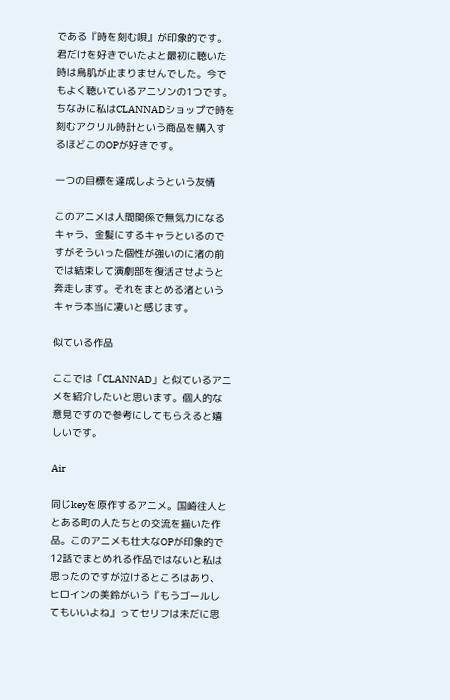である『時を刻む唄』が印象的です。君だけを好きでいたよと最初に聴いた時は鳥肌が止まりませんでした。今でもよく聴いているアニソンの1つです。ちなみに私はCLANNADショップで時を刻むアクリル時計という商品を購入するほどこのOPが好きです。

一つの目標を達成しようという友情

このアニメは人間関係で無気力になるキャラ、金髪にするキャラといるのですがそういった個性が強いのに渚の前では結束して演劇部を復活させようと奔走します。それをまとめる渚というキャラ本当に凄いと感じます。

似ている作品

ここでは「CLANNAD」と似ているアニメを紹介したいと思います。個人的な意見ですので参考にしてもらえると嬉しいです。

Air

同じkeyを原作するアニメ。国崎往人ととある町の人たちとの交流を描いた作品。このアニメも壮大なOPが印象的で12話でまとめれる作品ではないと私は思ったのですが泣けるところはあり、ヒロインの美鈴がいう『もうゴールしてもいいよね』ってセリフは未だに思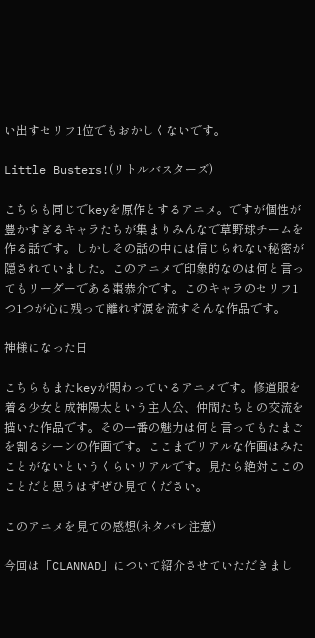い出すセリフ1位でもおかしくないです。

Little Busters!(リトルバスターズ)

こちらも同じでkeyを原作とするアニメ。ですが個性が豊かすぎるキャラたちが集まりみんなで草野球チームを作る話です。しかしその話の中には信じられない秘密が隠されていました。このアニメで印象的なのは何と言ってもリーダーである棗恭介です。このキャラのセリフ1つ1つが心に残って離れず涙を流すそんな作品です。

神様になった日

こちらもまたkeyが関わっているアニメです。修道服を着る少女と成神陽太という主人公、仲間たちとの交流を描いた作品です。その一番の魅力は何と言ってもたまごを割るシーンの作画です。ここまでリアルな作画はみたことがないというくらいリアルです。見たら絶対ここのことだと思うはずぜひ見てください。

このアニメを見ての感想(ネタバレ注意)

今回は「CLANNAD」について紹介させていただきまし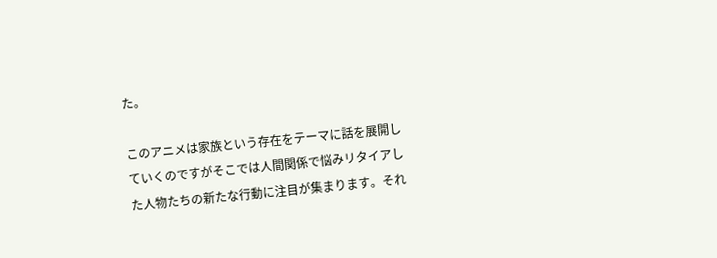た。

このアニメは家族という存在をテーマに話を展開していくのですがそこでは人間関係で悩みリタイアした人物たちの新たな行動に注目が集まります。それ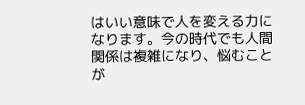はいい意味で人を変える力になります。今の時代でも人間関係は複雑になり、悩むことが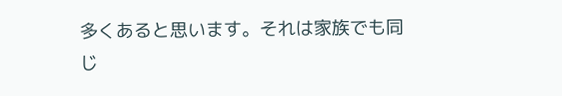多くあると思います。それは家族でも同じ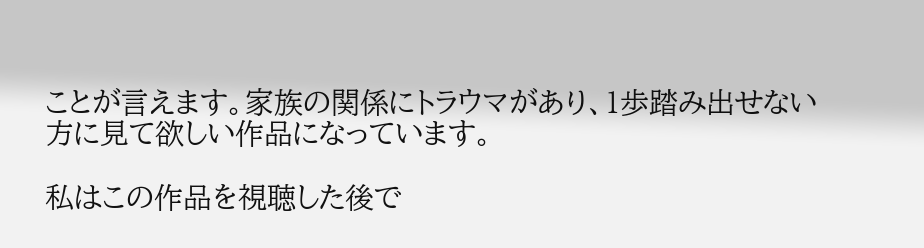ことが言えます。家族の関係にトラウマがあり、1歩踏み出せない方に見て欲しい作品になっています。

私はこの作品を視聴した後で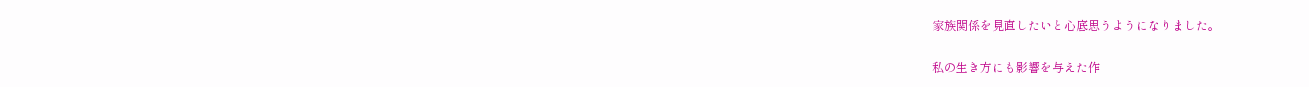家族関係を見直したいと心底思うようになりました。

私の生き方にも影響を与えた作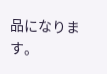品になります。